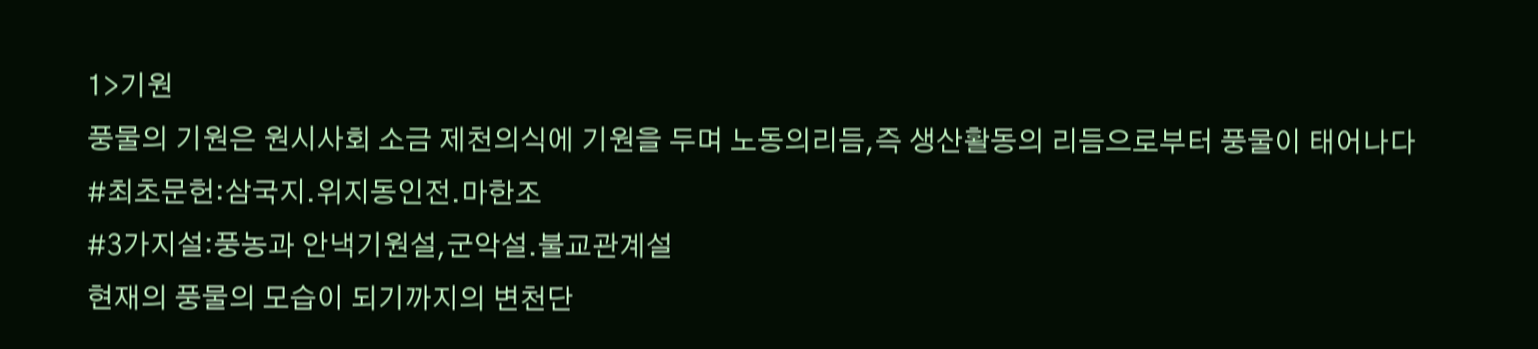1>기원
풍물의 기원은 원시사회 소금 제천의식에 기원을 두며 노동의리듬,즉 생산활동의 리듬으로부터 풍물이 태어나다
#최초문헌:삼국지.위지동인전.마한조
#3가지설:풍농과 안낵기원설,군악설.불교관계설
현재의 풍물의 모습이 되기까지의 변천단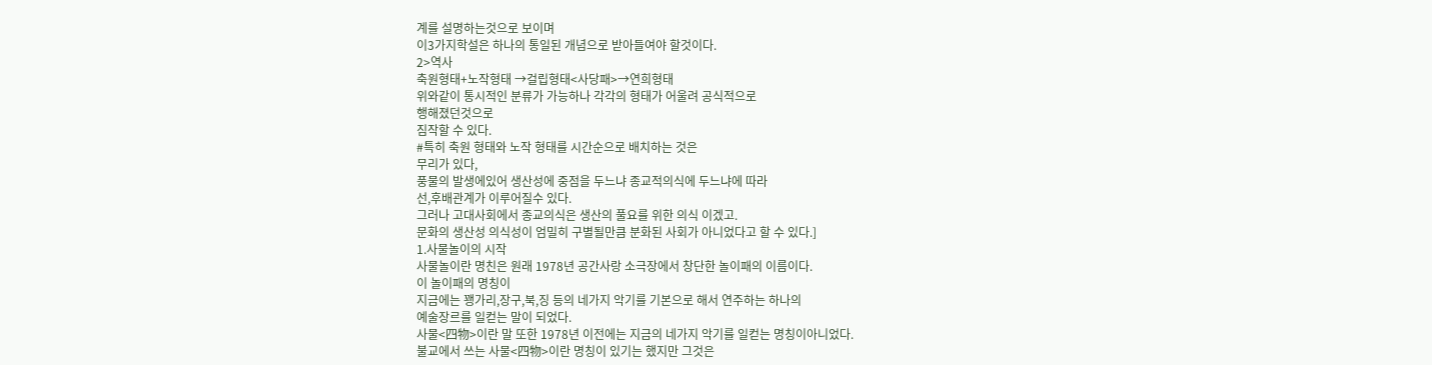계를 설명하는것으로 보이며
이3가지학설은 하나의 통일된 개념으로 받아들여야 할것이다.
2>역사
축원형태+노작형태 →걸립형태<사당패>→연희형태
위와같이 통시적인 분류가 가능하나 각각의 형태가 어울려 공식적으로
행해졌던것으로
짐작할 수 있다.
#특히 축원 형태와 노작 형태를 시간순으로 배치하는 것은
무리가 있다,
풍물의 발생에있어 생산성에 중점을 두느냐 종교적의식에 두느냐에 따라
선,후배관계가 이루어질수 있다.
그러나 고대사회에서 종교의식은 생산의 풀요를 위한 의식 이겠고.
문화의 생산성 의식성이 엄밀히 구별될만큼 분화된 사회가 아니었다고 할 수 있다.]
1.사물놀이의 시작
사물놀이란 명친은 원래 1978년 공간사랑 소극장에서 창단한 놀이패의 이름이다.
이 놀이패의 명칭이
지금에는 꽹가리,장구,북,징 등의 네가지 악기를 기본으로 해서 연주하는 하나의
예술장르를 일컫는 말이 되었다.
사물<四物>이란 말 또한 1978년 이전에는 지금의 네가지 악기를 일컫는 명칭이아니었다.
불교에서 쓰는 사물<四物>이란 명칭이 있기는 했지만 그것은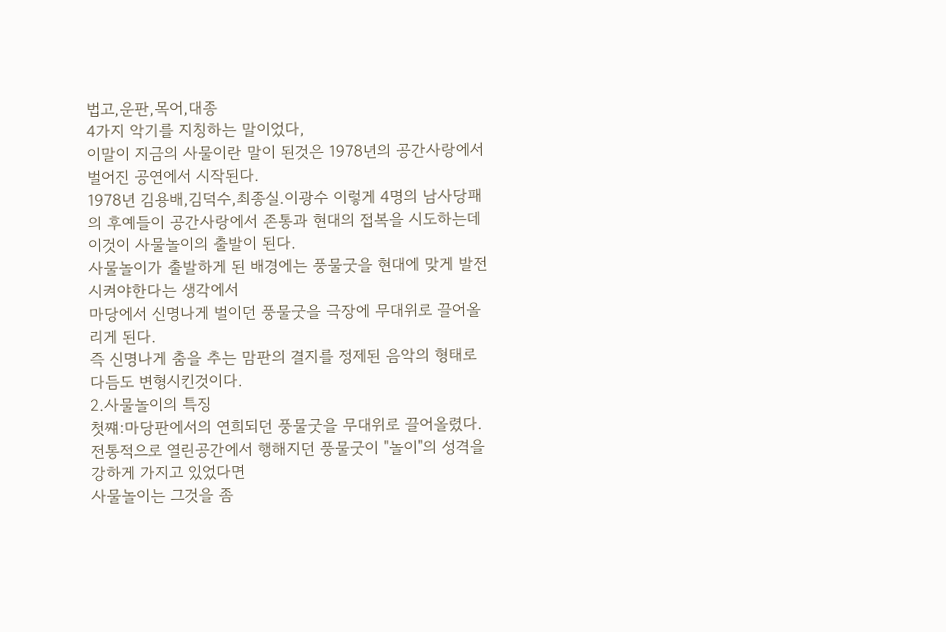법고,운판,목어,대종
4가지 악기를 지칭하는 말이었다,
이말이 지금의 사물이란 말이 된것은 1978년의 공간사랑에서 벌어진 공연에서 시작된다.
1978년 김용배,김덕수,최종실.이광수 이렇게 4명의 남사당패의 후예들이 공간사랑에서 존통과 현대의 접복을 시도하는데 이것이 사물놀이의 출발이 된다.
사물놀이가 출발하게 된 배경에는 풍물굿을 현대에 맞게 발전시켜야한다는 생각에서
마당에서 신명나게 벌이던 풍물굿을 극장에 무대위로 끌어올리게 된다.
즉 신명나게 춤을 추는 맘판의 결지를 정제된 음악의 형태로 다듬도 변형시킨것이다.
2.사물놀이의 특징
첫쨰:마당판에서의 연희되던 풍물굿을 무대위로 끌어올렸다.
전통적으로 열린공간에서 행해지던 풍물굿이 "놀이"의 성격을 강하게 가지고 있었다면
사물놀이는 그것을 좀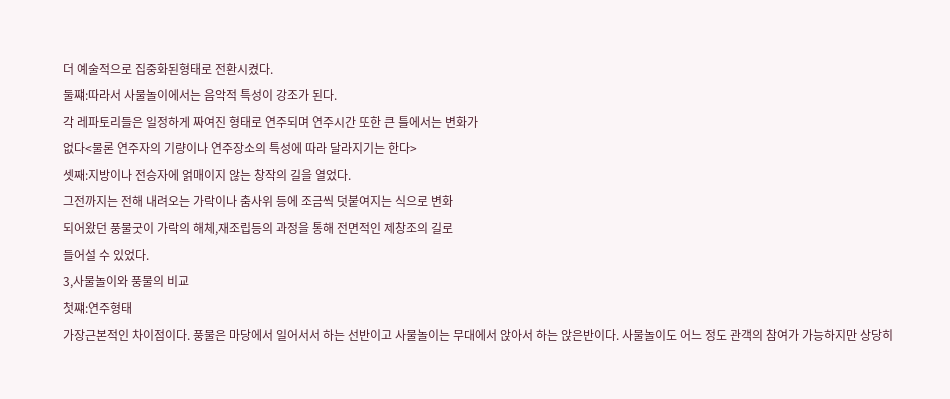더 예술적으로 집중화된형태로 전환시켰다.
둘쨰:따라서 사물놀이에서는 음악적 특성이 강조가 된다.
각 레파토리들은 일정하게 짜여진 형태로 연주되며 연주시간 또한 큰 틀에서는 변화가
없다<물론 연주자의 기량이나 연주장소의 특성에 따라 달라지기는 한다>
셋째:지방이나 전승자에 얽매이지 않는 창작의 길을 열었다.
그전까지는 전해 내려오는 가락이나 춤사위 등에 조금씩 덧붙여지는 식으로 변화
되어왔던 풍물굿이 가락의 해체,재조립등의 과정을 통해 전면적인 제창조의 길로
들어설 수 있었다.
3,사물놀이와 풍물의 비교
첫쨰:연주형태
가장근본적인 차이점이다. 풍물은 마당에서 일어서서 하는 선반이고 사물놀이는 무대에서 앉아서 하는 앉은반이다. 사물놀이도 어느 정도 관객의 참여가 가능하지만 상당히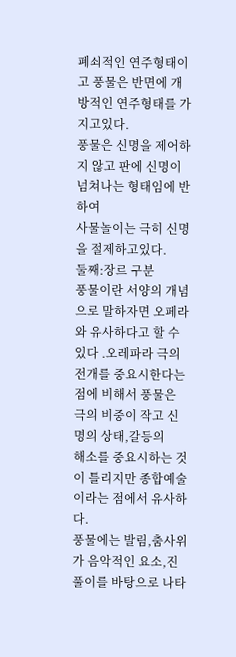폐쇠적인 연주형태이고 풍물은 반면에 개방적인 연주형태를 가지고있다.
풍물은 신명을 제어하지 않고 판에 신명이 넘쳐나는 형태임에 반하여
사물놀이는 극히 신명을 절제하고있다.
둘째:장르 구분
풍물이란 서양의 개념으로 말하자면 오페라와 유사하다고 할 수있다 .오레파라 극의
전개를 중요시한다는 점에 비해서 풍물은 극의 비중이 작고 신명의 상태,갈등의
해소를 중요시하는 것이 틀리지만 종합예술이라는 점에서 유사하다.
풍물에는 발림,춤사위가 음악적인 요소,진풀이를 바탕으로 나타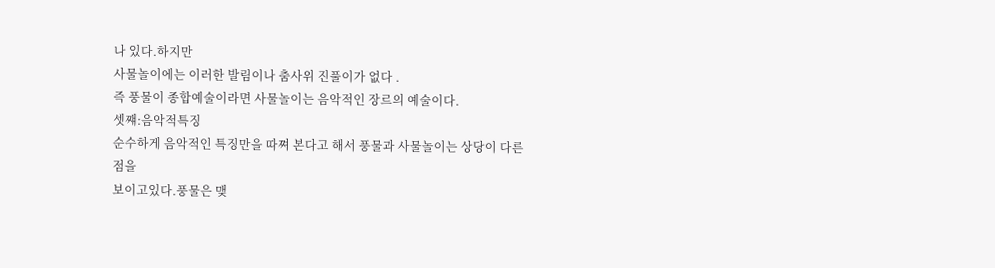나 있다.하지만
사물놀이에는 이러한 발림이나 춤사위 진풀이가 없다 .
즉 풍물이 종합예술이라면 사물놀이는 음악적인 장르의 예술이다.
셋쨰:음악적특징
순수하게 음악적인 특징만을 따쪄 본다고 해서 풍물과 사물놀이는 상당이 다른점을
보이고있다.풍물은 맺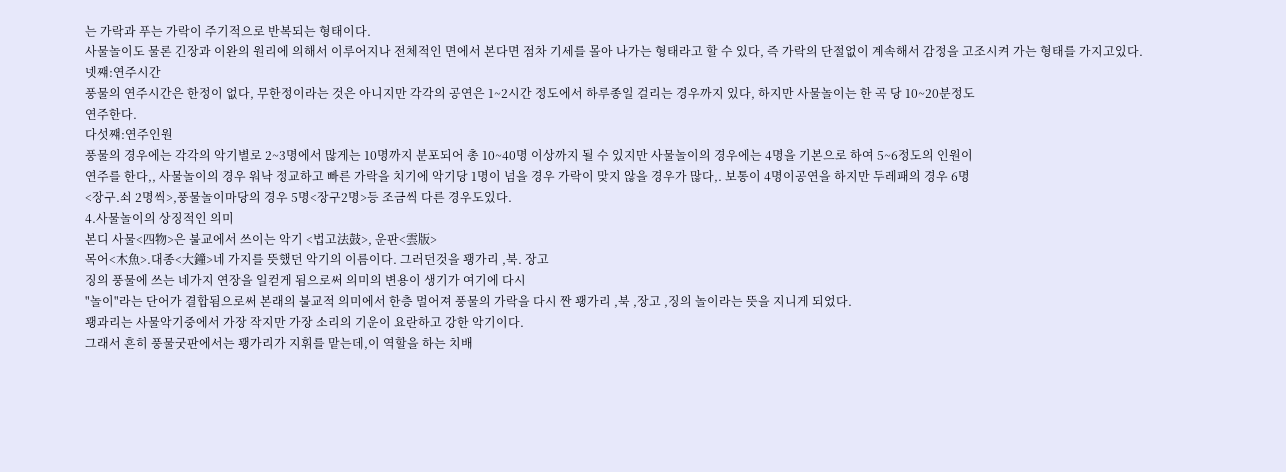는 가락과 푸는 가락이 주기적으로 반복되는 형태이다.
사물놀이도 물론 긴장과 이완의 원리에 의해서 이루어지나 전체적인 면에서 본다면 점차 기세를 몰아 나가는 형태라고 할 수 있다, 즉 가락의 단절없이 계속해서 감정을 고조시켜 가는 형태를 가지고있다.
넷쨰:연주시간
풍물의 연주시간은 한정이 없다, 무한정이라는 것은 아니지만 각각의 공연은 1~2시간 정도에서 하루종일 걸리는 경우까지 있다, 하지만 사물놀이는 한 곡 당 10~20분정도
연주한다.
다섯쨰:연주인원
풍물의 경우에는 각각의 악기별로 2~3명에서 많게는 10명까지 분포되어 총 10~40명 이상까지 될 수 있지만 사물놀이의 경우에는 4명을 기본으로 하여 5~6정도의 인원이
연주를 한다,, 사물놀이의 경우 워낙 정교하고 빠른 가락을 치기에 악기당 1명이 넘을 경우 가락이 맞지 않을 경우가 많다,. 보통이 4명이공연을 하지만 두레패의 경우 6명
<장구.쇠 2명씩>,풍물놀이마당의 경우 5명<장구2명>등 조금씩 다른 경우도있다.
4.사물놀이의 상징적인 의미
본디 사물<四物>은 불교에서 쓰이는 악기 <법고法鼓>, 운판<雲版>
목어<木魚>.대종<大鐘>네 가지를 뜻했던 악기의 이름이다. 그러던것을 꽹가리 ,북. 장고
징의 풍물에 쓰는 네가지 연장을 일컫게 됨으로써 의미의 변용이 생기가 여기에 다시
"놀이"라는 단어가 결합됨으로써 본래의 불교적 의미에서 한층 멀어져 풍물의 가락을 다시 짠 꽹가리 ,북 ,장고 ,징의 놀이라는 뜻을 지니게 되었다.
꽹과리는 사물악기중에서 가장 작지만 가장 소리의 기운이 요란하고 강한 악기이다.
그래서 흔히 풍물굿판에서는 꽹가리가 지휘를 맡는데,이 역할을 하는 치배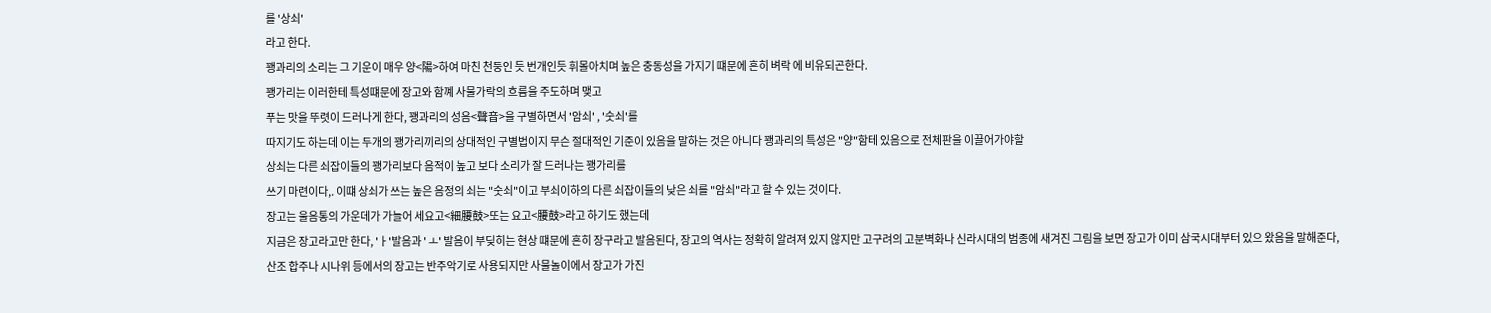를 '상쇠'
라고 한다.
꽹과리의 소리는 그 기운이 매우 양<陽>하여 마친 천둥인 듯 번개인듯 휘몰아치며 높은 충동성을 가지기 떄문에 흔히 벼락 에 비유되곤한다.
꽹가리는 이러한테 특성떄문에 장고와 함꼐 사물가락의 흐름을 주도하며 맺고
푸는 맛을 뚜렷이 드러나게 한다, 꽹과리의 성음<聲音>을 구별하면서 '암쇠' , '숫쇠'를
따지기도 하는데 이는 두개의 꽹가리끼리의 상대적인 구별법이지 무슨 절대적인 기준이 있음을 말하는 것은 아니다 꽹과리의 특성은 "양"함테 있음으로 전체판을 이끌어가야할
상쇠는 다른 쇠잡이들의 꽹가리보다 음적이 높고 보다 소리가 잘 드러나는 꽹가리를
쓰기 마련이다,. 이떄 상쇠가 쓰는 높은 음정의 쇠는 "숫쇠"이고 부쇠이하의 다른 쇠잡이들의 낮은 쇠를 "암쇠"라고 할 수 있는 것이다.
장고는 울음통의 가운데가 가늘어 세요고<細腰鼓>또는 요고<腰鼓>라고 하기도 했는데
지금은 장고라고만 한다, 'ㅏ'발음과 ' ㅗ' 발음이 부딪히는 현상 떄문에 흔히 장구라고 발음된다, 장고의 역사는 정확히 알려져 있지 않지만 고구려의 고분벽화나 신라시대의 범종에 새겨진 그림을 보면 장고가 이미 삼국시대부터 있으 왔음을 말해준다,
산조 합주나 시나위 등에서의 장고는 반주악기로 사용되지만 사물놀이에서 장고가 가진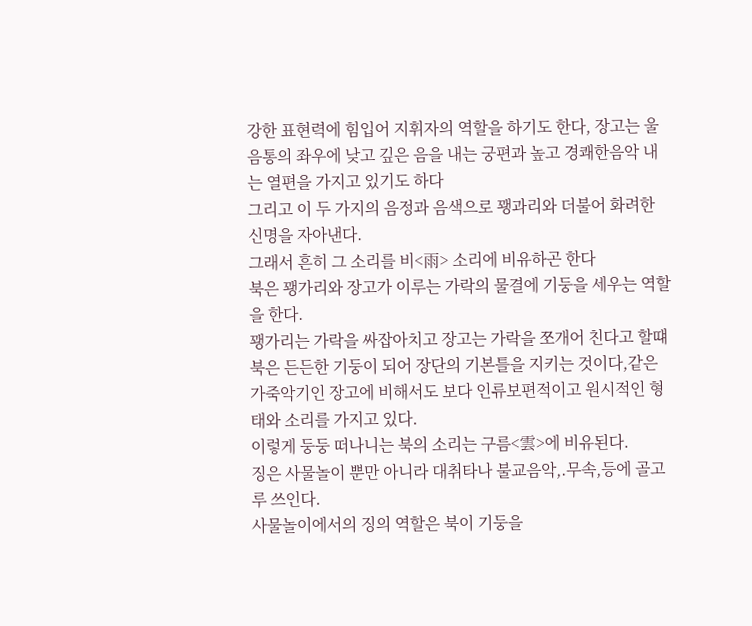강한 표현력에 힘입어 지휘자의 역할을 하기도 한다, 장고는 울음통의 좌우에 낮고 깊은 음을 내는 궁편과 높고 경쾌한음악 내는 열편을 가지고 있기도 하다
그리고 이 두 가지의 음정과 음색으로 꽹과리와 더불어 화려한 신명을 자아낸다.
그래서 흔히 그 소리를 비<雨> 소리에 비유하곤 한다
북은 꽹가리와 장고가 이루는 가락의 물결에 기둥을 세우는 역할을 한다.
꽹가리는 가락을 싸잡아치고 장고는 가락을 쪼개어 친다고 할떄 북은 든든한 기둥이 되어 장단의 기본틀을 지키는 것이다,같은 가죽악기인 장고에 비해서도 보다 인류보편적이고 원시적인 형태와 소리를 가지고 있다.
이렇게 둥둥 떠나니는 북의 소리는 구름<雲>에 비유된다.
징은 사물놀이 뿐만 아니라 대취타나 불교음악,.무속,등에 골고루 쓰인다.
사물놀이에서의 징의 역할은 북이 기둥을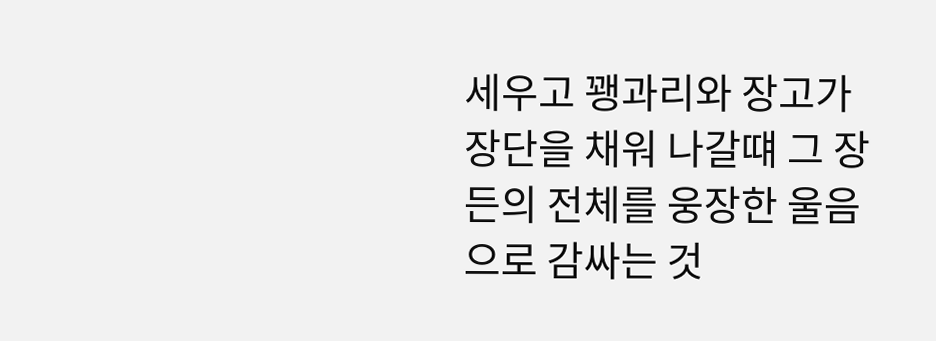세우고 꽹과리와 장고가 장단을 채워 나갈떄 그 장든의 전체를 웅장한 울음으로 감싸는 것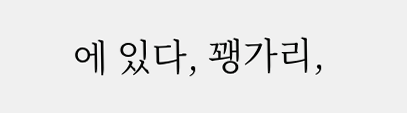에 있다, 꽹가리,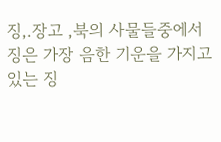징,.장고 ,북의 사물들중에서 징은 가장 음한 기운을 가지고 있는 징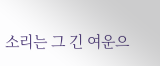소리는 그 긴 여운으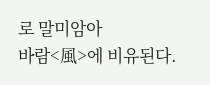로 말미암아
바람<風>에 비유된다.